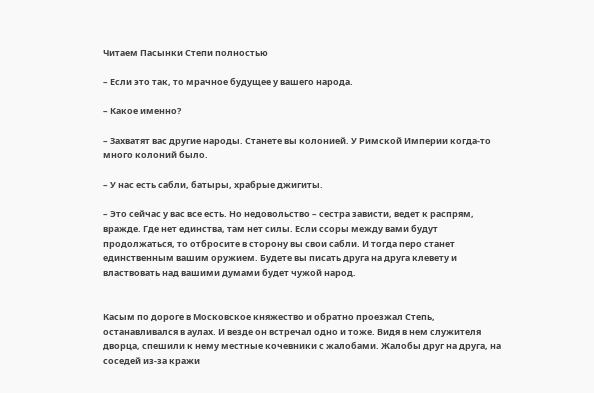Читаем Пасынки Степи полностью

– Если это так, то мрачное будущее у вашего народа.

– Какое именно?

– Захватят вас другие народы. Станете вы колонией. У Римской Империи когда-то много колоний было.

– У нас есть сабли, батыры, храбрые джигиты.

– Это сейчас у вас все есть. Но недовольство – сестра зависти, ведет к распрям, вражде. Где нет единства, там нет силы. Если ссоры между вами будут продолжаться, то отбросите в сторону вы свои сабли. И тогда перо станет единственным вашим оружием. Будете вы писать друга на друга клевету и властвовать над вашими думами будет чужой народ.


Касым по дороге в Московское княжество и обратно проезжал Степь, останавливался в аулах. И везде он встречал одно и тоже. Видя в нем служителя дворца, спешили к нему местные кочевники с жалобами. Жалобы друг на друга, на соседей из-за кражи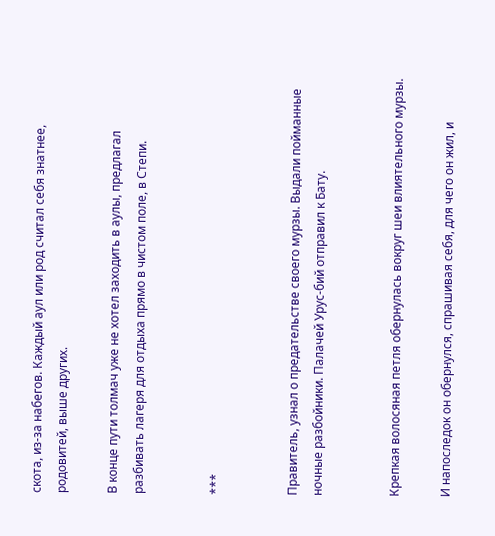скота, из-за набегов. Каждый аул или род считал себя знатнее, родовитей, выше других.

В конце пути толмач уже не хотел заходить в аулы, предлагал разбивать лагеря для отдыха прямо в чистом поле, в Степи.


***


Правитель, узнал о предательстве своего мурзы. Выдали пойманные ночные разбойники. Палачей Урус-бий отправил к Бату.


Крепкая волосяная петля обернулась вокруг шеи влиятельного мурзы.

И напоследок он обернулся, спрашивая себя, для чего он жил, и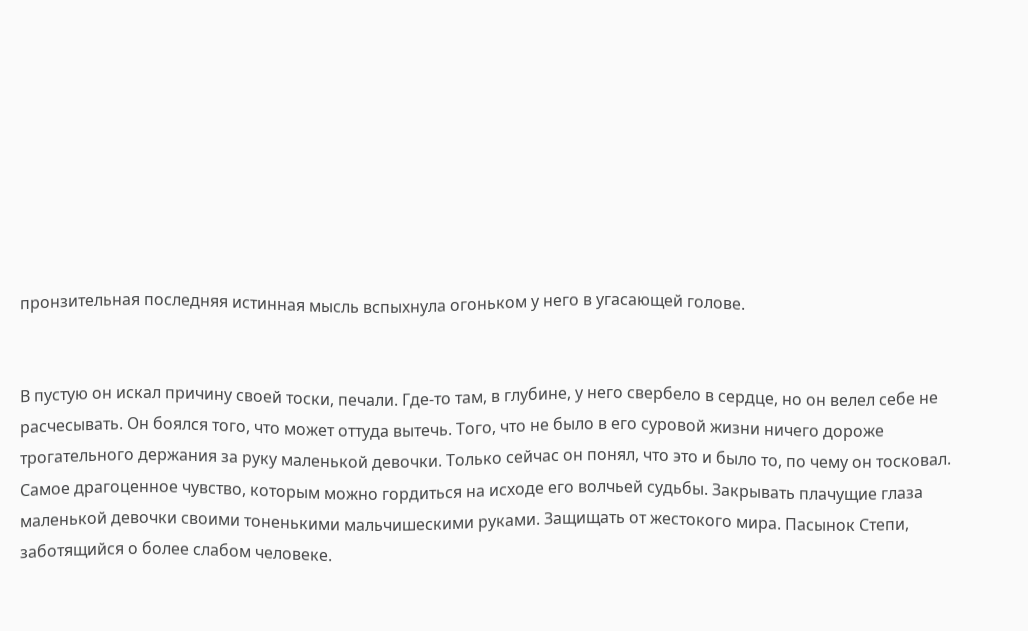пронзительная последняя истинная мысль вспыхнула огоньком у него в угасающей голове.


В пустую он искал причину своей тоски, печали. Где-то там, в глубине, у него свербело в сердце, но он велел себе не расчесывать. Он боялся того, что может оттуда вытечь. Того, что не было в его суровой жизни ничего дороже трогательного держания за руку маленькой девочки. Только сейчас он понял, что это и было то, по чему он тосковал. Самое драгоценное чувство, которым можно гордиться на исходе его волчьей судьбы. Закрывать плачущие глаза маленькой девочки своими тоненькими мальчишескими руками. Защищать от жестокого мира. Пасынок Степи, заботящийся о более слабом человеке.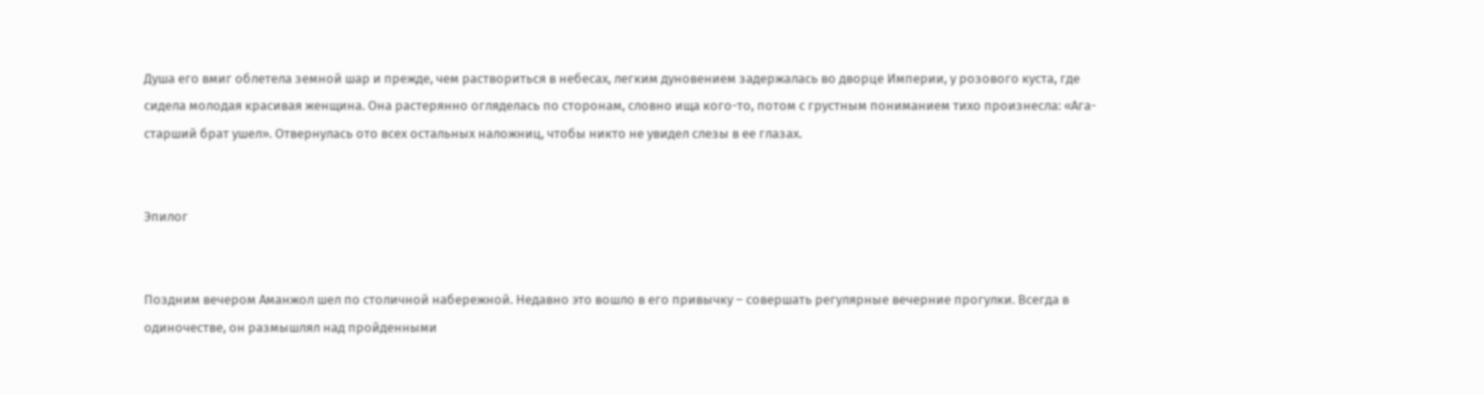Душа его вмиг облетела земной шар и прежде, чем раствориться в небесах, легким дуновением задержалась во дворце Империи, у розового куста, где сидела молодая красивая женщина. Она растерянно огляделась по сторонам, словно ища кого-то, потом с грустным пониманием тихо произнесла: «Ага-старший брат ушел». Отвернулась ото всех остальных наложниц, чтобы никто не увидел слезы в ее глазах.


Эпилог


Поздним вечером Аманжол шел по столичной набережной. Недавно это вошло в его привычку – совершать регулярные вечерние прогулки. Всегда в одиночестве, он размышлял над пройденными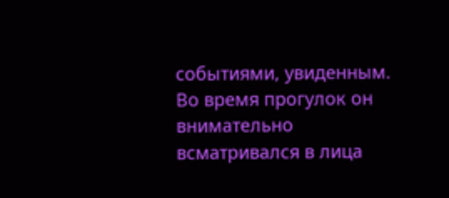событиями, увиденным. Во время прогулок он внимательно всматривался в лица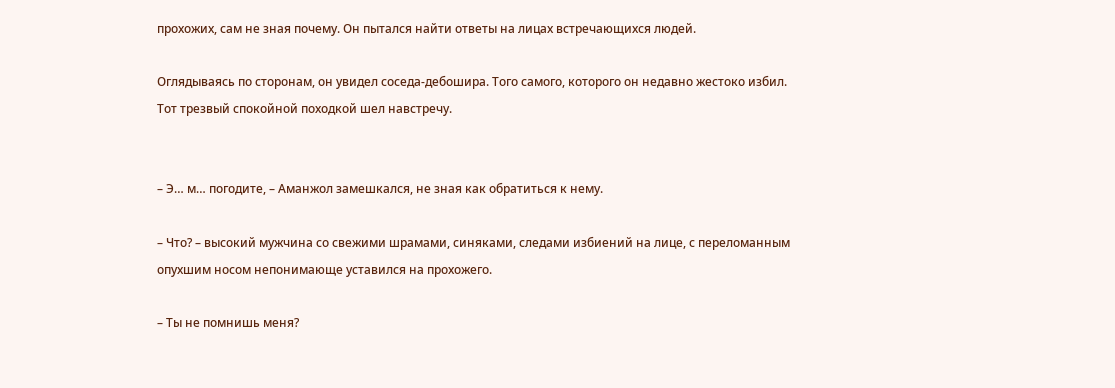прохожих, сам не зная почему. Он пытался найти ответы на лицах встречающихся людей.

Оглядываясь по сторонам, он увидел соседа-дебошира. Того самого, которого он недавно жестоко избил. Тот трезвый спокойной походкой шел навстречу.


– Э… м… погодите, – Аманжол замешкался, не зная как обратиться к нему.

– Что? – высокий мужчина со свежими шрамами, синяками, следами избиений на лице, с переломанным опухшим носом непонимающе уставился на прохожего.

– Ты не помнишь меня?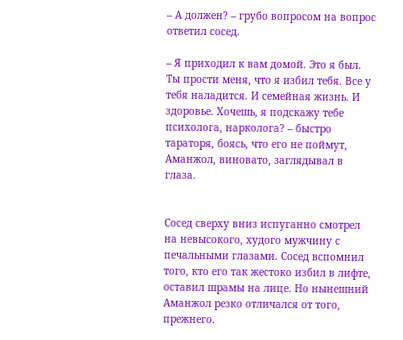– А должен? – грубо вопросом на вопрос ответил сосед.

– Я приходил к вам домой. Это я был. Ты прости меня, что я избил тебя. Все у тебя наладится. И семейная жизнь. И здоровье. Хочешь, я подскажу тебе психолога, нарколога? – быстро тараторя, боясь, что его не поймут, Аманжол, виновато, заглядывал в глаза.


Сосед сверху вниз испуганно смотрел на невысокого, худого мужчину с печальными глазами. Сосед вспомнил того, кто его так жестоко избил в лифте, оставил шрамы на лице. Но нынешний Аманжол резко отличался от того, прежнего.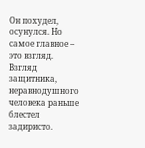Он похудел, осунулся. Но самое главное – это взгляд. Взгляд защитника, неравнодушного человека раньше блестел задиристо.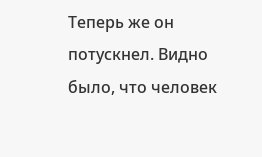Теперь же он потускнел. Видно было, что человек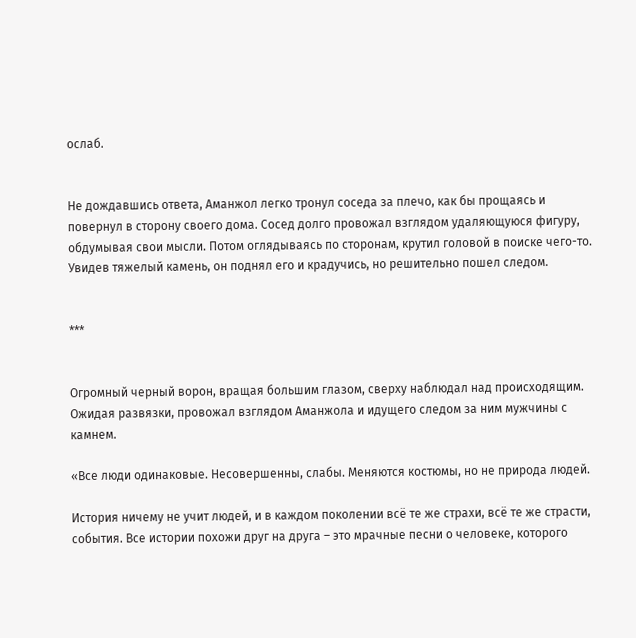ослаб.


Не дождавшись ответа, Аманжол легко тронул соседа за плечо, как бы прощаясь и повернул в сторону своего дома. Сосед долго провожал взглядом удаляющуюся фигуру, обдумывая свои мысли. Потом оглядываясь по сторонам, крутил головой в поиске чего-то. Увидев тяжелый камень, он поднял его и крадучись, но решительно пошел следом.


***


Огромный черный ворон, вращая большим глазом, сверху наблюдал над происходящим. Ожидая развязки, провожал взглядом Аманжола и идущего следом за ним мужчины с камнем.

«Все люди одинаковые. Несовершенны, слабы. Меняются костюмы, но не природа людей.

История ничему не учит людей, и в каждом поколении всё те же страхи, всё те же страсти, события. Все истории похожи друг на друга – это мрачные песни о человеке, которого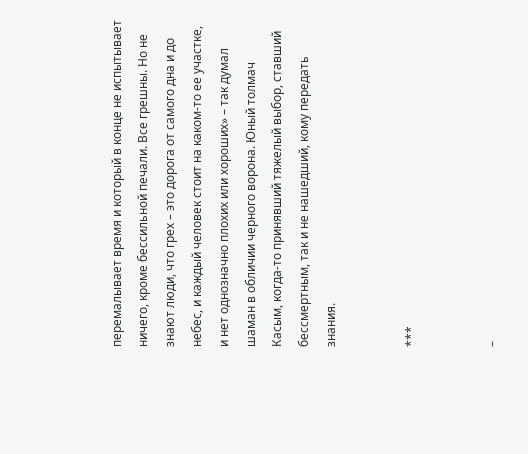перемалывает время и который в конце не испытывает ничего, кроме бессильной печали. Все грешны. Но не знают люди, что грех – это дорога от самого дна и до небес, и каждый человек стоит на каком-то ее участке, и нет однозначно плохих или хороших» – так думал шаман в обличии черного ворона. Юный толмач Касым, когда-то принявший тяжелый выбор, ставший бессмертным, так и не нашедший, кому передать знания.


***


–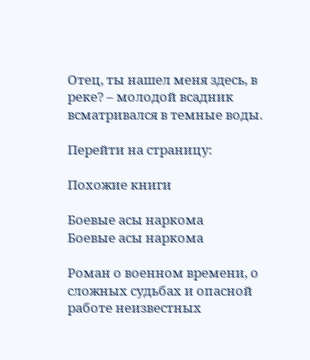Отец, ты нашел меня здесь, в реке? – молодой всадник всматривался в темные воды.

Перейти на страницу:

Похожие книги

Боевые асы наркома
Боевые асы наркома

Роман о военном времени, о сложных судьбах и опасной работе неизвестных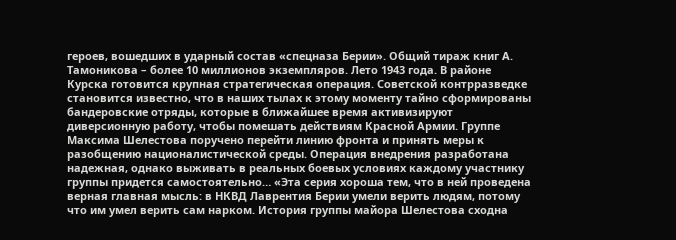героев, вошедших в ударный состав «спецназа Берии». Общий тираж книг А. Тамоникова – более 10 миллионов экземпляров. Лето 1943 года. В районе Курска готовится крупная стратегическая операция. Советской контрразведке становится известно, что в наших тылах к этому моменту тайно сформированы бандеровские отряды, которые в ближайшее время активизируют диверсионную работу, чтобы помешать действиям Красной Армии. Группе Максима Шелестова поручено перейти линию фронта и принять меры к разобщению националистической среды. Операция внедрения разработана надежная, однако выживать в реальных боевых условиях каждому участнику группы придется самостоятельно… «Эта серия хороша тем, что в ней проведена верная главная мысль: в НКВД Лаврентия Берии умели верить людям, потому что им умел верить сам нарком. История группы майора Шелестова сходна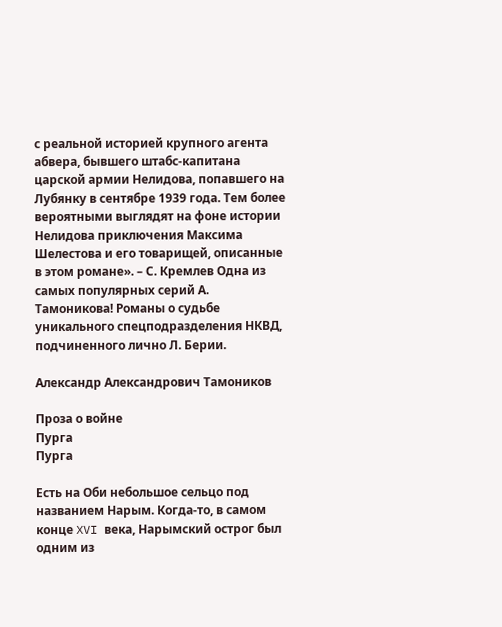с реальной историей крупного агента абвера, бывшего штабс-капитана царской армии Нелидова, попавшего на Лубянку в сентябре 1939 года. Тем более вероятными выглядят на фоне истории Нелидова приключения Максима Шелестова и его товарищей, описанные в этом романе». – С. Кремлев Одна из самых популярных серий А. Тамоникова! Романы о судьбе уникального спецподразделения НКВД, подчиненного лично Л. Берии.

Александр Александрович Тамоников

Проза о войне
Пурга
Пурга

Есть на Оби небольшое сельцо под названием Нарым. Когда-то, в самом конце XVI века, Нарымский острог был одним из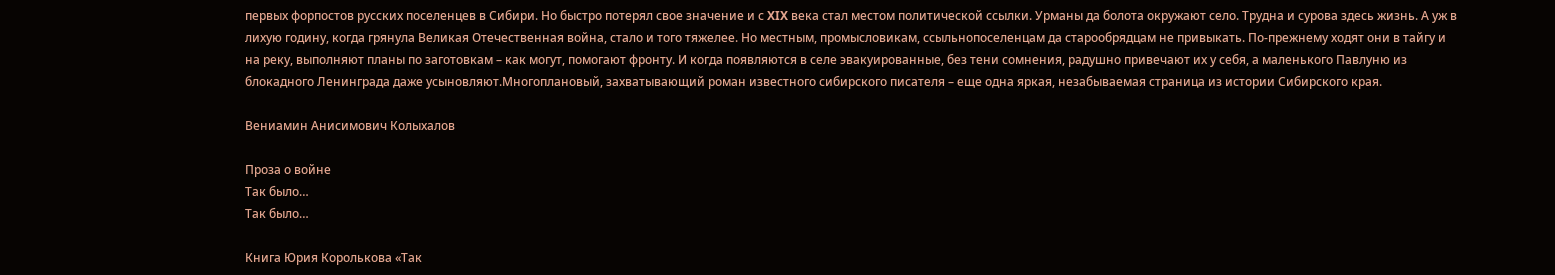первых форпостов русских поселенцев в Сибири. Но быстро потерял свое значение и с XIX века стал местом политической ссылки. Урманы да болота окружают село. Трудна и сурова здесь жизнь. А уж в лихую годину, когда грянула Великая Отечественная война, стало и того тяжелее. Но местным, промысловикам, ссыльнопоселенцам да старообрядцам не привыкать. По-прежнему ходят они в тайгу и на реку, выполняют планы по заготовкам – как могут, помогают фронту. И когда появляются в селе эвакуированные, без тени сомнения, радушно привечают их у себя, а маленького Павлуню из блокадного Ленинграда даже усыновляют.Многоплановый, захватывающий роман известного сибирского писателя – еще одна яркая, незабываемая страница из истории Сибирского края.

Вениамин Анисимович Колыхалов

Проза о войне
Так было…
Так было…

Книга Юрия Королькова «Так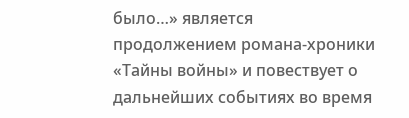было…» является продолжением романа-хроники «Тайны войны» и повествует о дальнейших событиях во время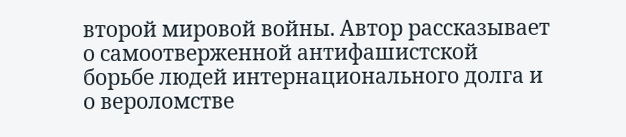второй мировой войны. Автор рассказывает о самоотверженной антифашистской борьбе людей интернационального долга и о вероломстве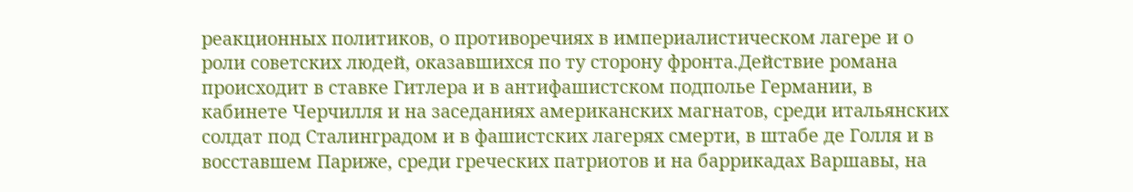реакционных политиков, о противоречиях в империалистическом лагере и о роли советских людей, оказавшихся по ту сторону фронта.Действие романа происходит в ставке Гитлера и в антифашистском подполье Германии, в кабинете Черчилля и на заседаниях американских магнатов, среди итальянских солдат под Сталинградом и в фашистских лагерях смерти, в штабе де Голля и в восставшем Париже, среди греческих патриотов и на баррикадах Варшавы, на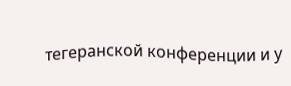тегеранской конференции и у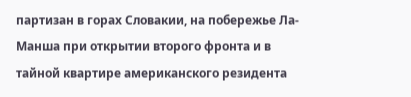партизан в горах Словакии, на побережье Ла-Манша при открытии второго фронта и в тайной квартире американского резидента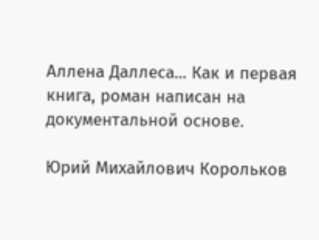Аллена Даллеса... Как и первая книга, роман написан на документальной основе.

Юрий Михайлович Корольков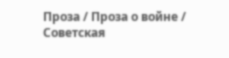Проза / Проза о войне / Советская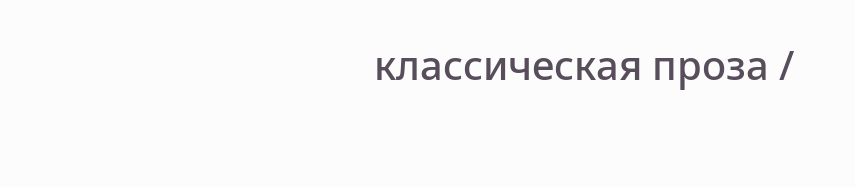классическая проза /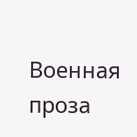Военная проза